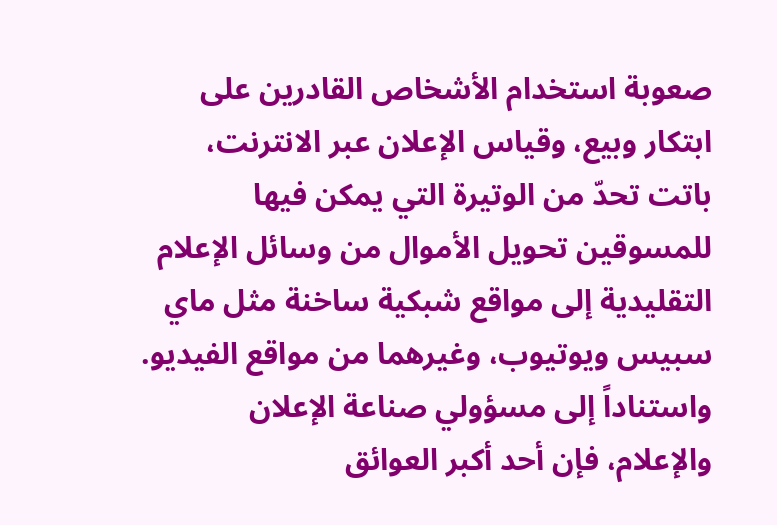صعوبة استخدام الأشخاص القادرين على ابتكار وبيع، وقياس الإعلان عبر الانترنت، باتت تحدّ من الوتيرة التي يمكن فيها للمسوقين تحويل الأموال من وسائل الإعلام التقليدية إلى مواقع شبكية ساخنة مثل ماي سبيس ويوتيوب، وغيرهما من مواقع الفيديو.
واستناداً إلى مسؤولي صناعة الإعلان والإعلام، فإن أحد أكبر العوائق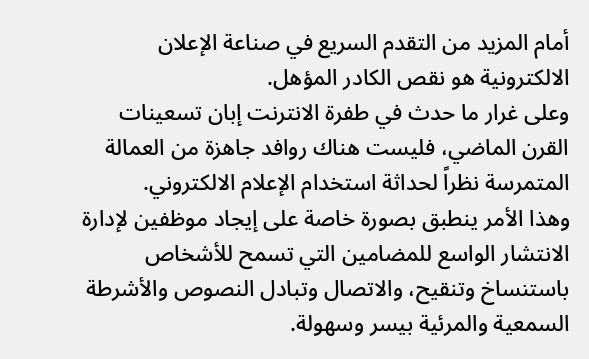أمام المزيد من التقدم السريع في صناعة الإعلان الالكترونية هو نقص الكادر المؤهل.
وعلى غرار ما حدث في طفرة الانترنت إبان تسعينات القرن الماضي، فليست هناك روافد جاهزة من العمالة المتمرسة نظراً لحداثة استخدام الإعلام الالكتروني.
وهذا الأمر ينطبق بصورة خاصة على إيجاد موظفين لإدارة الانتشار الواسع للمضامين التي تسمح للأشخاص باستنساخ وتنقيح، والاتصال وتبادل النصوص والأشرطة السمعية والمرئية بيسر وسهولة.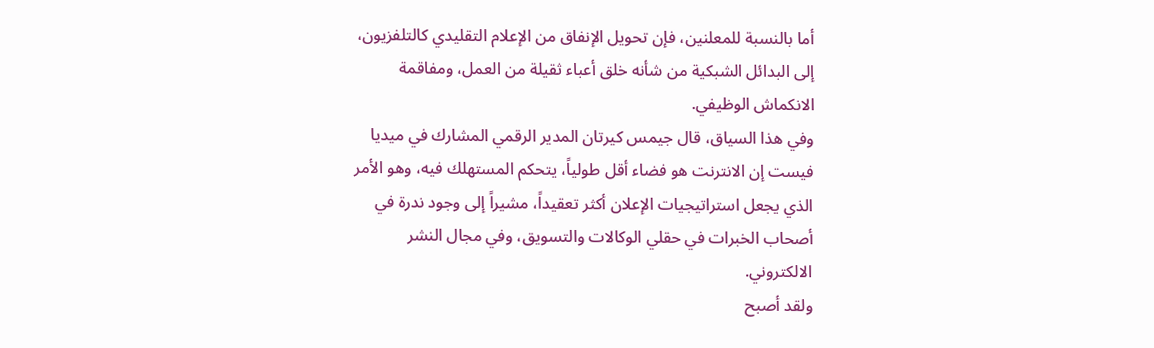أما بالنسبة للمعلنين، فإن تحويل الإنفاق من الإعلام التقليدي كالتلفزيون، إلى البدائل الشبكية من شأنه خلق أعباء ثقيلة من العمل، ومفاقمة الانكماش الوظيفي.
وفي هذا السياق، قال جيمس كيرتان المدير الرقمي المشارك في ميديا فيست إن الانترنت هو فضاء أقل طولياً، يتحكم المستهلك فيه، وهو الأمر الذي يجعل استراتيجيات الإعلان أكثر تعقيداً، مشيراً إلى وجود ندرة في أصحاب الخبرات في حقلي الوكالات والتسويق، وفي مجال النشر الالكتروني.
ولقد أصبح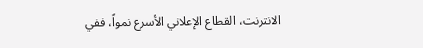الانترنت، القطاع الإعلاني الأسرع نمواً، ففي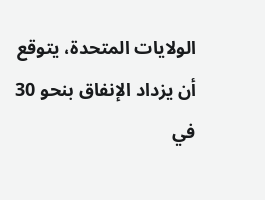الولايات المتحدة، يتوقع أن يزداد الإنفاق بنحو 30 في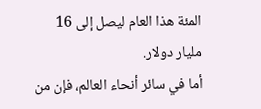المئة هذا العام ليصل إلى 16 مليار دولار.
أما في سائر أنحاء العالم، فإن من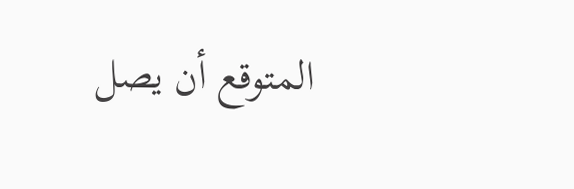المتوقع أن يصل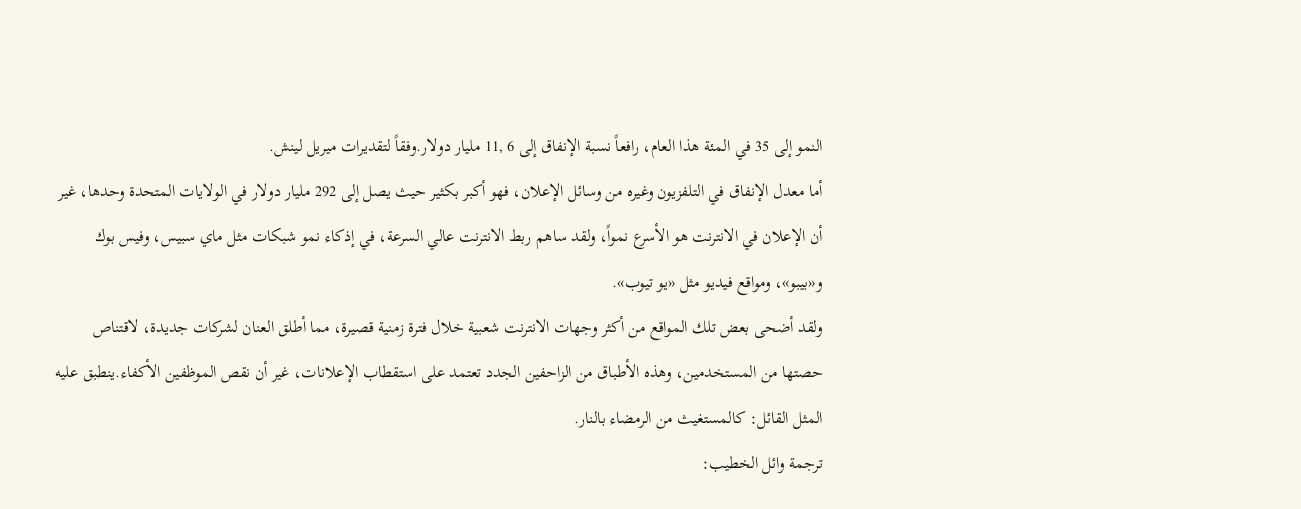النمو إلى 35 في المئة هذا العام، رافعاً نسبة الإنفاق إلى 6 ,11 مليار دولار.وفقاً لتقديرات ميريل لينش.
أما معدل الإنفاق في التلفزيون وغيره من وسائل الإعلان، فهو أكبر بكثير حيث يصل إلى 292 مليار دولار في الولايات المتحدة وحدها، غير أن الإعلان في الانترنت هو الأسرع نمواً، ولقد ساهم ربط الانترنت عالي السرعة، في إذكاء نمو شبكات مثل ماي سبيس، وفيس بوك و«بيبو»، ومواقع فيديو مثل «يو تيوب».
ولقد أضحى بعض تلك المواقع من أكثر وجهات الانترنت شعبية خلال فترة زمنية قصيرة، مما أطلق العنان لشركات جديدة، لاقتناص حصتها من المستخدمين، وهذه الأطباق من الزاحفين الجدد تعتمد على استقطاب الإعلانات، غير أن نقص الموظفين الأكفاء.ينطبق عليه المثل القائل: كالمستغيث من الرمضاء بالنار.
ترجمة وائل الخطيب: